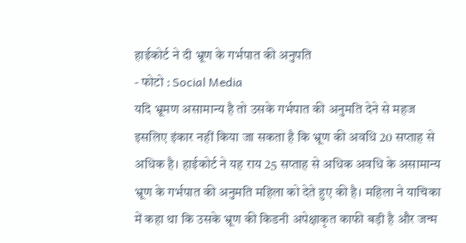हाईकोर्ट ने दी भ्रूण के गर्भपात की अनुपति
- फोटो : Social Media
यदि भ्रूमण असामान्य है तो उसके गर्भपात की अनुमति देने से महज इसलिए इंकार नहीं किया जा सकता है कि भ्रूण की अवधि 20 सप्ताह से अधिक है। हाईकोर्ट ने यह राय 25 सप्ताह से अधिक अवधि के असामान्य भ्रूण के गर्भपात की अनुमति महिला को देते हुए की है। महिला ने याचिका में कहा था कि उसके भ्रूण की किडनी अपेक्षाकृत काफी बड़ी है और जन्म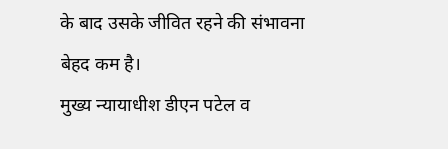के बाद उसके जीवित रहने की संभावना बेहद कम है।
मुख्य न्यायाधीश डीएन पटेल व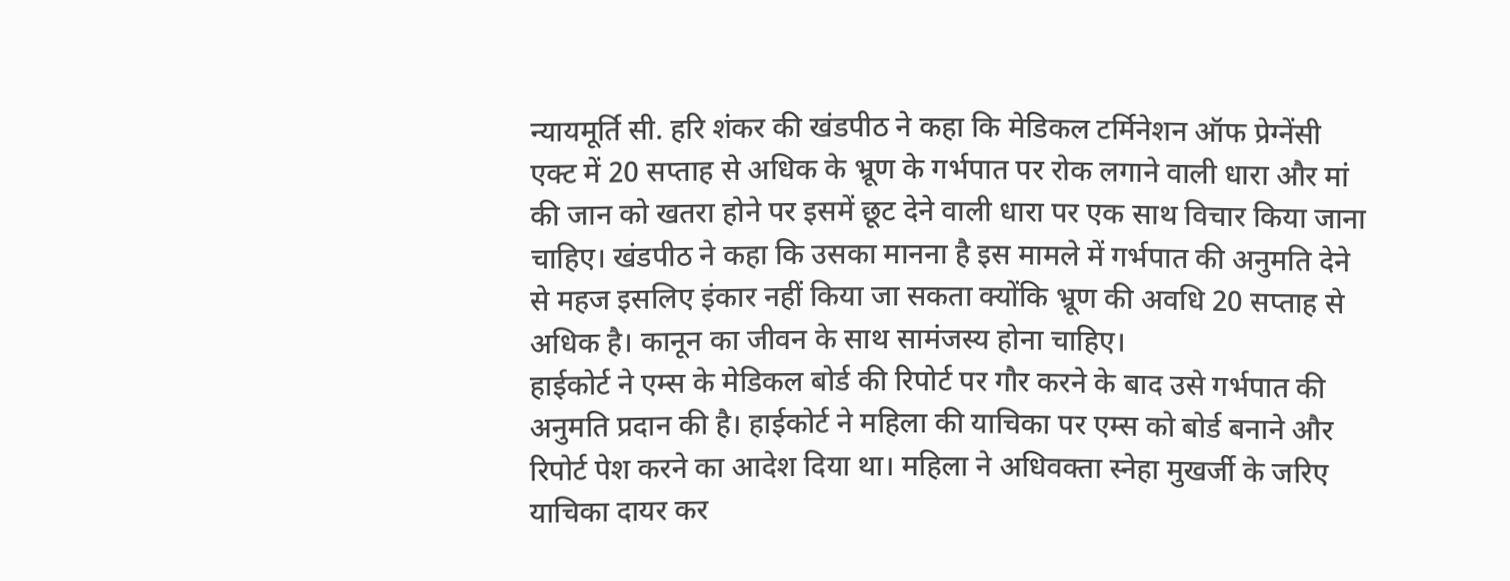न्यायमूर्ति सी. हरि शंकर की खंडपीठ ने कहा कि मेडिकल टर्मिनेशन ऑफ प्रेग्नेंसी एक्ट में 20 सप्ताह से अधिक के भ्रूण के गर्भपात पर रोक लगाने वाली धारा और मां की जान को खतरा होने पर इसमें छूट देने वाली धारा पर एक साथ विचार किया जाना चाहिए। खंडपीठ ने कहा कि उसका मानना है इस मामले में गर्भपात की अनुमति देने से महज इसलिए इंकार नहीं किया जा सकता क्योंकि भ्रूण की अवधि 20 सप्ताह से अधिक है। कानून का जीवन के साथ सामंजस्य होना चाहिए।
हाईकोर्ट ने एम्स के मेडिकल बोर्ड की रिपोर्ट पर गौर करने के बाद उसे गर्भपात की अनुमति प्रदान की है। हाईकोर्ट ने महिला की याचिका पर एम्स को बोर्ड बनाने और रिपोर्ट पेश करने का आदेश दिया था। महिला ने अधिवक्ता स्नेहा मुखर्जी के जरिए याचिका दायर कर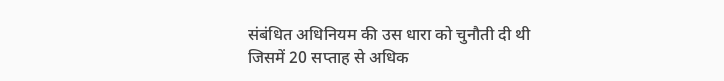संबंधित अधिनियम की उस धारा को चुनौती दी थी जिसमें 20 सप्ताह से अधिक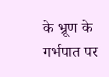के भ्रूण के गर्भपात पर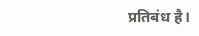प्रतिबंध है।